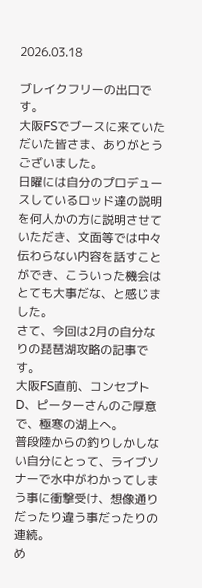2026.03.18

ブレイクフリーの出口です。
大阪FSでブースに来ていただいた皆さま、ありがとうございました。
日曜には自分のプロデュースしているロッド達の説明を何人かの方に説明させていただき、文面等では中々伝わらない内容を話すことができ、こういった機会はとても大事だな、と感じました。
さて、今回は2月の自分なりの琵琶湖攻略の記事です。
大阪FS直前、コンセプトD、ピーターさんのご厚意で、極寒の湖上へ。
普段陸からの釣りしかしない自分にとって、ライブソナーで水中がわかってしまう事に衝撃受け、想像通りだったり違う事だったりの連続。
め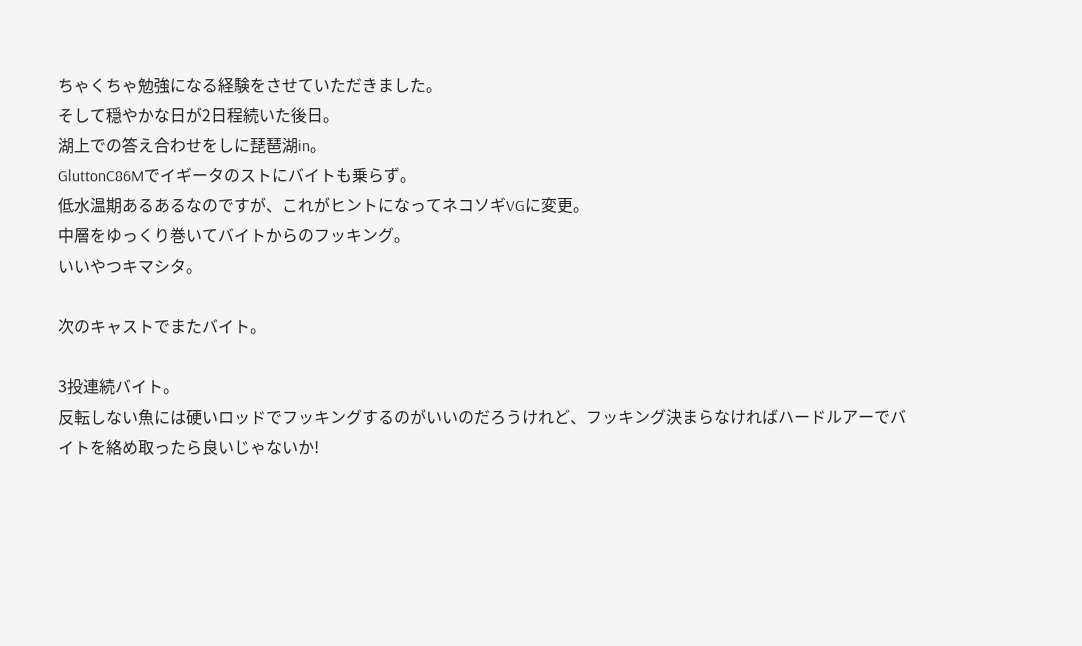ちゃくちゃ勉強になる経験をさせていただきました。
そして穏やかな日が2日程続いた後日。
湖上での答え合わせをしに琵琶湖in。
GluttonC86Mでイギータのストにバイトも乗らず。
低水温期あるあるなのですが、これがヒントになってネコソギVGに変更。
中層をゆっくり巻いてバイトからのフッキング。
いいやつキマシタ。

次のキャストでまたバイト。

3投連続バイト。
反転しない魚には硬いロッドでフッキングするのがいいのだろうけれど、フッキング決まらなければハードルアーでバイトを絡め取ったら良いじゃないか!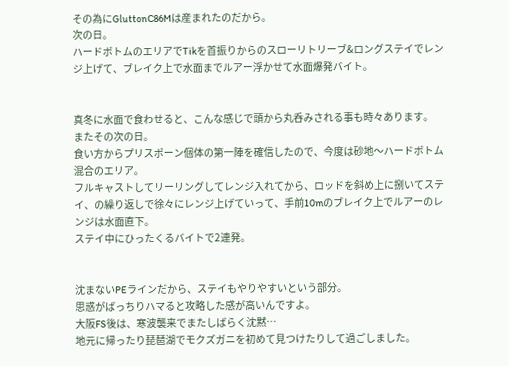その為にGluttonC86Mは産まれたのだから。
次の日。
ハードボトムのエリアでTikを首振りからのスローリトリーブ&ロングステイでレンジ上げて、ブレイク上で水面までルアー浮かせて水面爆発バイト。


真冬に水面で食わせると、こんな感じで頭から丸呑みされる事も時々あります。
またその次の日。
食い方からプリスポーン個体の第一陣を確信したので、今度は砂地〜ハードボトム混合のエリア。
フルキャストしてリーリングしてレンジ入れてから、ロッドを斜め上に捌いてステイ、の繰り返しで徐々にレンジ上げていって、手前10mのブレイク上でルアーのレンジは水面直下。
ステイ中にひったくるバイトで2連発。


沈まないPEラインだから、ステイもやりやすいという部分。
思惑がばっちりハマると攻略した感が高いんですよ。
大阪FS後は、寒波襲来でまたしばらく沈黙…
地元に帰ったり琵琶湖でモクズガニを初めて見つけたりして過ごしました。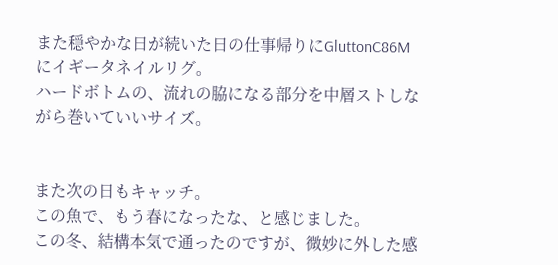また穏やかな日が続いた日の仕事帰りにGluttonC86Mにイギータネイルリグ。
ハードボトムの、流れの脇になる部分を中層ストしながら巻いていいサイズ。


また次の日もキャッチ。
この魚で、もう春になったな、と感じました。
この冬、結構本気で通ったのですが、微妙に外した感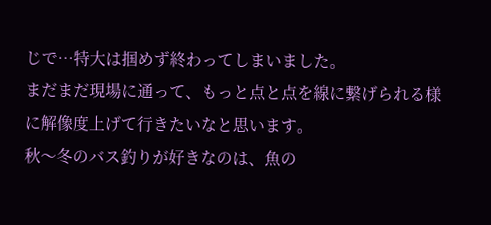じで…特大は掴めず終わってしまいました。
まだまだ現場に通って、もっと点と点を線に繋げられる様に解像度上げて行きたいなと思います。
秋〜冬のバス釣りが好きなのは、魚の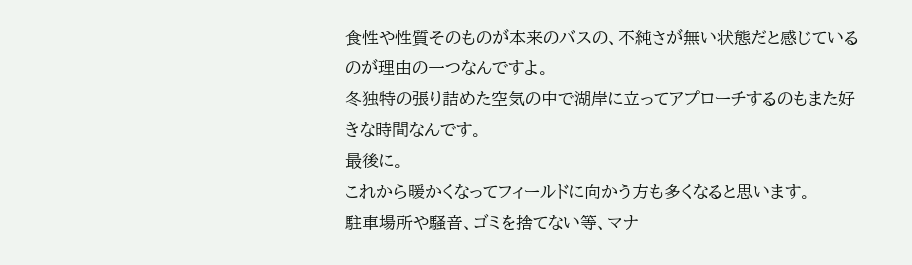食性や性質そのものが本来のバスの、不純さが無い状態だと感じているのが理由の一つなんですよ。
冬独特の張り詰めた空気の中で湖岸に立ってアプローチするのもまた好きな時間なんです。
最後に。
これから暖かくなってフィールドに向かう方も多くなると思います。
駐車場所や騒音、ゴミを捨てない等、マナ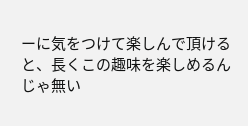ーに気をつけて楽しんで頂けると、長くこの趣味を楽しめるんじゃ無い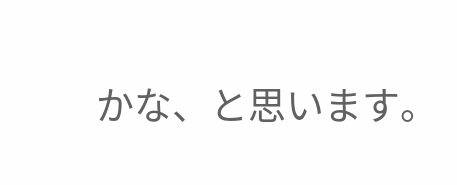かな、と思います。